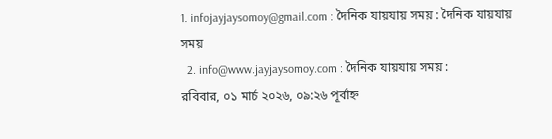1. infojayjaysomoy@gmail.com : দৈনিক যায়যায় সময় : দৈনিক যায়যায় সময়
  2. info@www.jayjaysomoy.com : দৈনিক যায়যায় সময় :
রবিবার, ০১ মার্চ ২০২৬, ০৯:২৬ পূর্বাহ্ন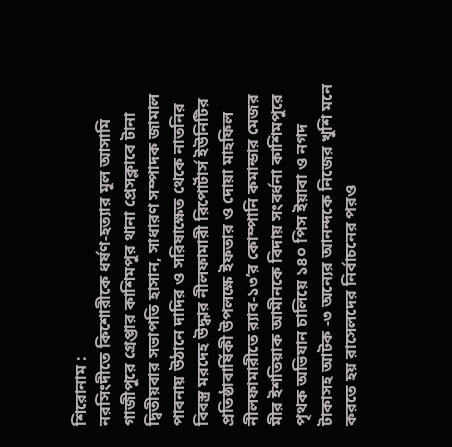শিরোনাম :
নরসিংদীতে কিশোরীকে ধর্ষণ-হত্যার মূল আসামি গাজীপুরে গ্রেপ্তার কাশিমপুর থানা প্রেসক্লাবে টানা দ্বিতীয়বার সভাপতি হাসান, সাধারণ সম্পাদক জামাল পাবনায় উঠানে দাদির ও সরিষাক্ষেত থেকে নাতনির বিবস্ত্র মরদেহ উদ্ধার নীলফামারী রিপোর্টার্স ইউনিটির প্রতিষ্ঠাবার্ষিকী উপলক্ষে ইফতার ও দোয়া মাহফিল নীলফামারীতে র‍্যাব-১৩’র কোম্পানি কমান্ডার মেজর মীর ইশতিয়াক আমীনকে বিদায় সংবর্ধনা কাশিমপুরে পৃথক অভিযান চালিয়ে ১৪০ পিস ইয়াবা ও নগদ টাকাসহ আটক -৩ অন্যের আনন্দকে নিজের খুশি মনে করতে হয় রাসেলদের নির্বাচনের পরও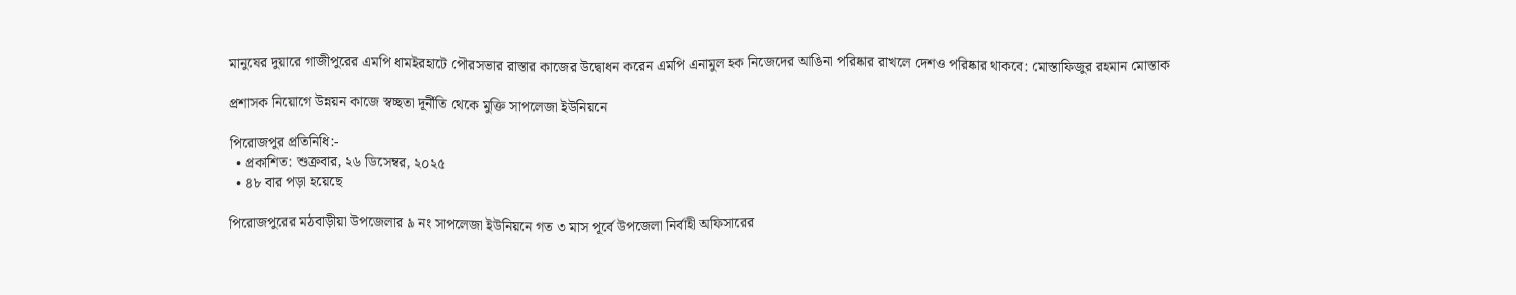মানুষের দুয়ারে গাজীপুরের এমপি ধামইরহাটে পৌরসভার রাস্তার কাজের উদ্বোধন করেন এমপি এনামুল হক নিজেদের আঙিনা পরিষ্কার রাখলে দেশও পরিষ্কার থাকবে: মোস্তাফিজুর রহমান মোস্তাক

প্রশাসক নিয়োগে উন্নয়ন কাজে স্বচ্ছতা দূর্নীতি থেকে মুক্তি সাপলেজা ইউনিয়নে

পিরোজপুর প্রতিনিধি:-
  • প্রকাশিত: শুক্রবার, ২৬ ডিসেম্বর, ২০২৫
  • ৪৮ বার পড়া হয়েছে

পিরোজপুরের মঠবাড়ীয়া উপজেলার ৯ নং সাপলেজা ইউনিয়নে গত ৩ মাস পূর্বে উপজেলা নির্বাহী অফিসারের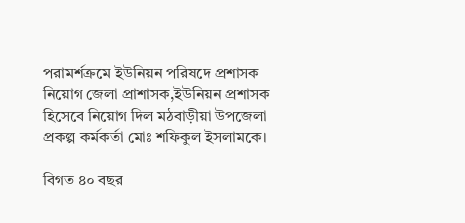পরামর্শক্রমে ইউনিয়ন পরিষদে প্রশাসক নিয়োগ জেলা প্রাশাসক,ইউনিয়ন প্রশাসক হিসেবে নিয়োগ দিল মঠবাড়ীয়া উপজেলা প্রকল্প কর্মকর্তা মোঃ শফিকুল ইসলামকে।

বিগত ৪০ বছর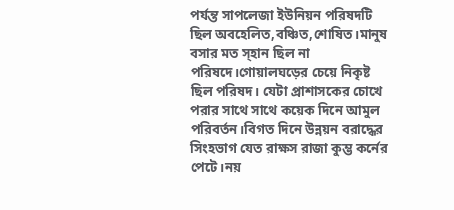পর্যন্ত সাপলেজা ইউনিয়ন পরিষদটি ছিল অবহেলিত,বঞ্চিত,শোষিত।মানুষ বসার মত স্হান ছিল না পরিষদে।গোয়ালঘড়ের চেয়ে নিকৃষ্ট ছিল পরিষদ। যেটা প্রাশাসকের চোখে পরার সাথে সাথে কয়েক দিনে আমুল পরিবর্তন।বিগত দিনে উন্নয়ন বরাদ্ধের সিংহভাগ যেত রাক্ষস রাজা কুম্ভ কর্নের পেটে।নয়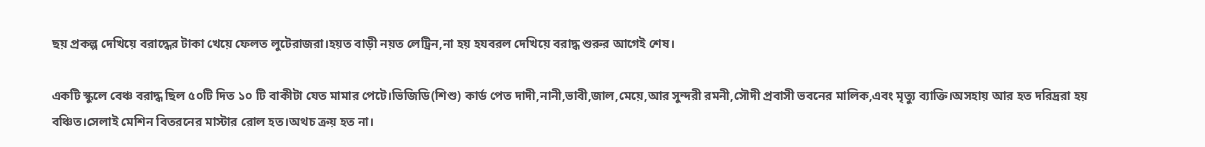ছয় প্রকল্প দেখিয়ে বরাদ্ধের টাকা খেয়ে ফেলত লুটেরাজরা।হয়ত বাড়ী নয়ত লেট্রিন,না হয় হযবরল দেখিয়ে বরাদ্ধ শুরুর আগেই শেষ।

একটি স্কুলে বেঞ্চ বরাদ্ধ ছিল ৫০টি দিত ১০ টি বাকীটা যেত মামার পেটে।ভিজিডি(শিশু) কার্ড পেত দাদী,নানী,ভাবী,জাল,মেয়ে,আর সুন্দরী রমনী,সৌদী প্রবাসী ভবনের মালিক,এবং মৃত্যু ব্যাক্তি।অসহায় আর হত দরিদ্ররা হয় বঞ্চিত।সেলাই মেশিন বিতরনের মাস্টার রোল হত।অথচ ক্রয় হত না।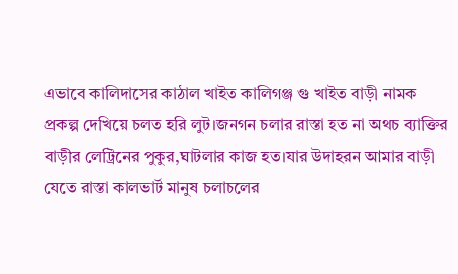এভাবে কালিদাসের কাঠাল খাইত কালিগঞ্জ গু খাইত বাড়ী নামক প্রকল্প দেখিয়ে চলত হরি লুট।জনগন চলার রাস্তা হত না অথচ ব্যাক্তির বাড়ীর লেট্রিনের পুকুর,ঘাটলার কাজ হত।যার উদাহরন আমার বাড়ী যেতে রাস্তা কালভার্ট মানুষ চলাচলের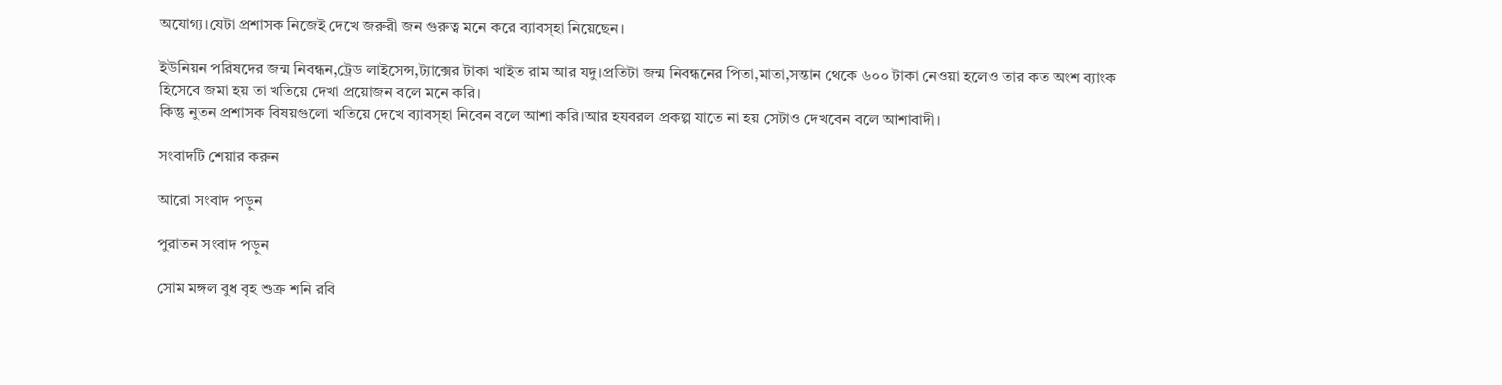অযোগ্য।যেটা প্রশাসক নিজেই দেখে জরুরী জন গুরুত্ব মনে করে ব্যাবস্হা নিয়েছেন।

ইউনিয়ন পরিষদের জন্ম নিবন্ধন,ট্রেড লাইসেন্স,ট্যাক্সের টাকা খাইত রাম আর যদু।প্রতিটা জন্ম নিবন্ধনের পিতা,মাতা,সন্তান থেকে ৬০০ টাকা নেওয়া হলেও তার কত অংশ ব্যাংক হিসেবে জমা হয় তা খতিয়ে দেখা প্রয়োজন বলে মনে করি।
কিন্তু নুতন প্রশাসক বিষয়গুলো খতিয়ে দেখে ব্যাবস্হা নিবেন বলে আশা করি।আর হযবরল প্রকল্প যাতে না হয় সেটাও দেখবেন বলে আশাবাদী।

সংবাদটি শেয়ার করুন

আরো সংবাদ পড়ুন

পুরাতন সংবাদ পড়ুন

সোম মঙ্গল বুধ বৃহ শুক্র শনি রবি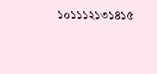১০১১১২১৩১৪১৫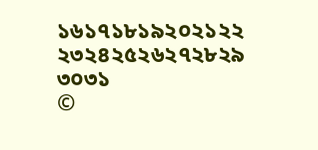১৬১৭১৮১৯২০২১২২
২৩২৪২৫২৬২৭২৮২৯
৩০৩১
©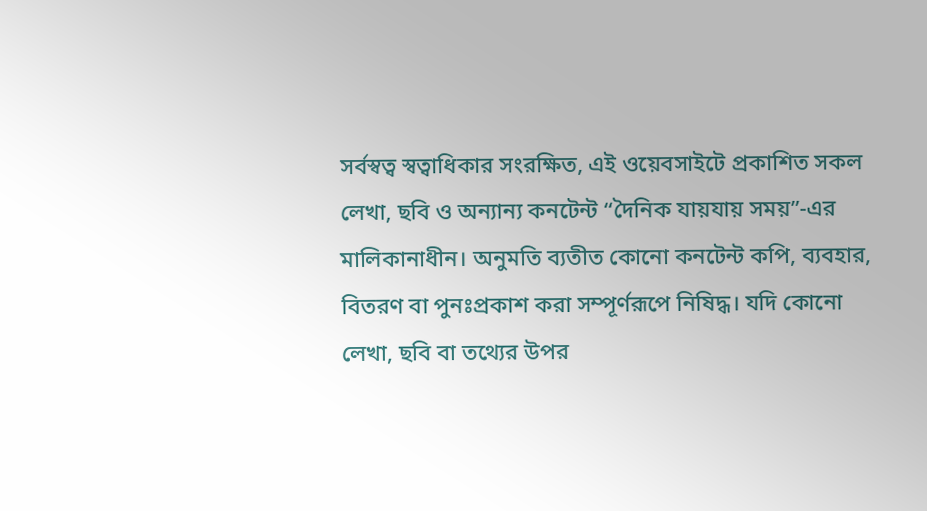সর্বস্বত্ব স্বত্বাধিকার সংরক্ষিত, এই ওয়েবসাইটে প্রকাশিত সকল লেখা, ছবি ও অন্যান্য কনটেন্ট “দৈনিক যায়যায় সময়”-এর মালিকানাধীন। অনুমতি ব্যতীত কোনো কনটেন্ট কপি, ব্যবহার, বিতরণ বা পুনঃপ্রকাশ করা সম্পূর্ণরূপে নিষিদ্ধ। যদি কোনো লেখা, ছবি বা তথ্যের উপর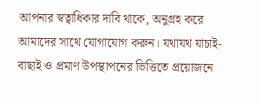আপনার স্বত্বাধিকার দাবি থাকে, অনুগ্রহ করে আমাদের সাথে যোগাযোগ করুন। যথাযথ যাচাই-বাছাই ও প্রমাণ উপস্থাপনের ভিত্তিতে প্রয়োজনে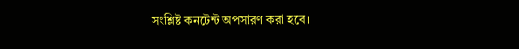সংশ্লিষ্ট কনটেন্ট অপসারণ করা হবে।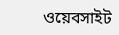ওয়েবসাইট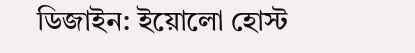ডিজাইন: ইয়োলো হোস্ট